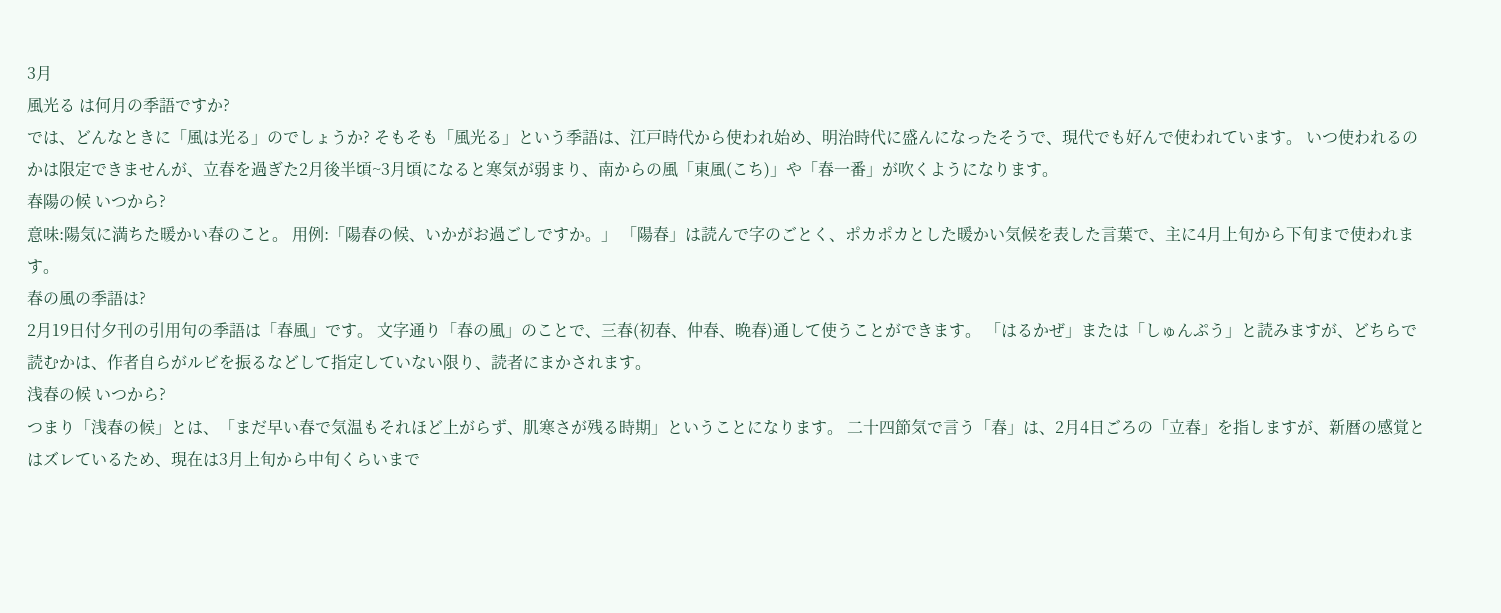3月
風光る は何月の季語ですか?
では、どんなときに「風は光る」のでしょうか? そもそも「風光る」という季語は、江戸時代から使われ始め、明治時代に盛んになったそうで、現代でも好んで使われています。 いつ使われるのかは限定できませんが、立春を過ぎた2月後半頃~3月頃になると寒気が弱まり、南からの風「東風(こち)」や「春一番」が吹くようになります。
春陽の候 いつから?
意味:陽気に満ちた暖かい春のこと。 用例:「陽春の候、いかがお過ごしですか。」 「陽春」は読んで字のごとく、ポカポカとした暖かい気候を表した言葉で、主に4月上旬から下旬まで使われます。
春の風の季語は?
2月19日付夕刊の引用句の季語は「春風」です。 文字通り「春の風」のことで、三春(初春、仲春、晩春)通して使うことができます。 「はるかぜ」または「しゅんぷう」と読みますが、どちらで読むかは、作者自らがルビを振るなどして指定していない限り、読者にまかされます。
浅春の候 いつから?
つまり「浅春の候」とは、「まだ早い春で気温もそれほど上がらず、肌寒さが残る時期」ということになります。 二十四節気で言う「春」は、2月4日ごろの「立春」を指しますが、新暦の感覚とはズレているため、現在は3月上旬から中旬くらいまで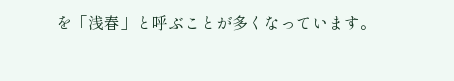を「浅春」と呼ぶことが多くなっています。